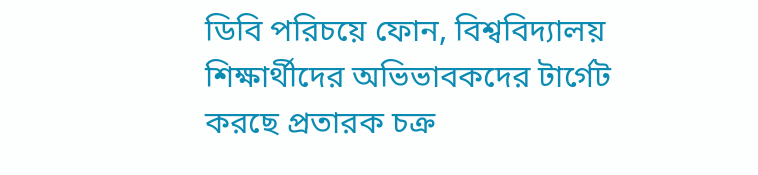ডিবি পরিচয়ে ফোন, বিশ্ববিদ্যালয় শিক্ষার্থীদের অভিভাবকদের টার্গেট করছে প্রতারক চক্র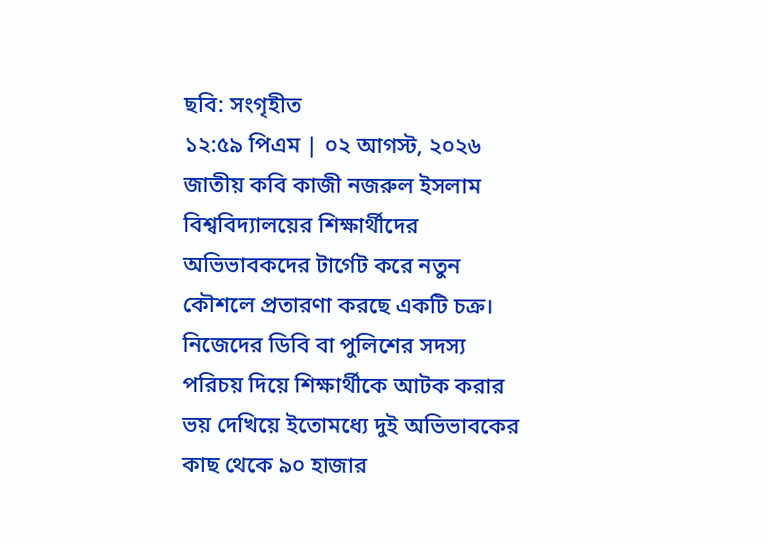ছবি: সংগৃহীত
১২:৫৯ পিএম | ০২ আগস্ট, ২০২৬
জাতীয় কবি কাজী নজরুল ইসলাম বিশ্ববিদ্যালয়ের শিক্ষার্থীদের অভিভাবকদের টার্গেট করে নতুন কৌশলে প্রতারণা করছে একটি চক্র। নিজেদের ডিবি বা পুলিশের সদস্য পরিচয় দিয়ে শিক্ষার্থীকে আটক করার ভয় দেখিয়ে ইতোমধ্যে দুই অভিভাবকের কাছ থেকে ৯০ হাজার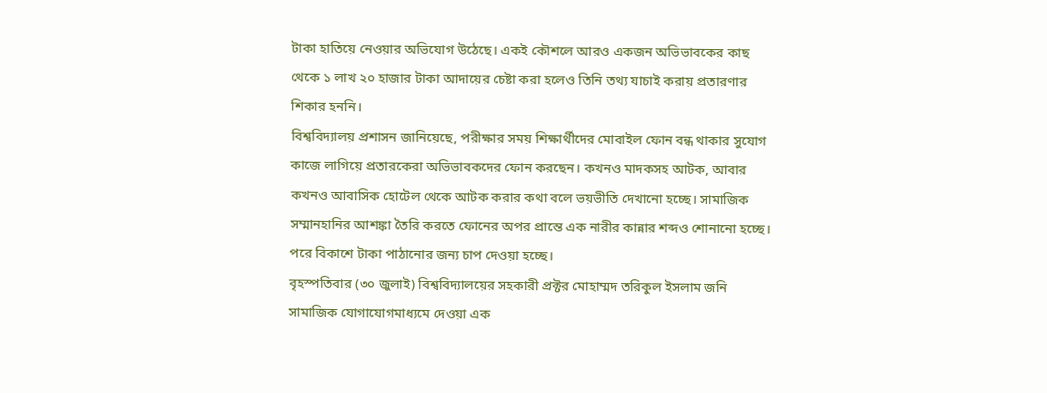টাকা হাতিয়ে নেওয়ার অভিযোগ উঠেছে। একই কৌশলে আরও একজন অভিভাবকের কাছ থেকে ১ লাখ ২০ হাজার টাকা আদায়ের চেষ্টা করা হলেও তিনি তথ্য যাচাই করায় প্রতারণার শিকার হননি।
বিশ্ববিদ্যালয় প্রশাসন জানিয়েছে, পরীক্ষার সময় শিক্ষার্থীদের মোবাইল ফোন বন্ধ থাকার সুযোগ কাজে লাগিয়ে প্রতারকেরা অভিভাবকদের ফোন করছেন। কখনও মাদকসহ আটক, আবার কখনও আবাসিক হোটেল থেকে আটক করার কথা বলে ভয়ভীতি দেখানো হচ্ছে। সামাজিক সম্মানহানির আশঙ্কা তৈরি করতে ফোনের অপর প্রান্তে এক নারীর কান্নার শব্দও শোনানো হচ্ছে। পরে বিকাশে টাকা পাঠানোর জন্য চাপ দেওয়া হচ্ছে।
বৃহস্পতিবার (৩০ জুলাই) বিশ্ববিদ্যালয়ের সহকারী প্রক্টর মোহাম্মদ তরিকুল ইসলাম জনি সামাজিক যোগাযোগমাধ্যমে দেওয়া এক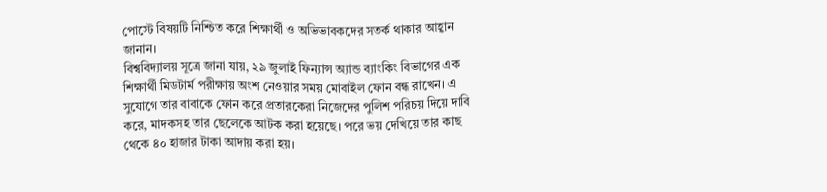পোস্টে বিষয়টি নিশ্চিত করে শিক্ষার্থী ও অভিভাবকদের সতর্ক থাকার আহ্বান জানান।
বিশ্ববিদ্যালয় সূত্রে জানা যায়, ২৯ জুলাই ফিন্যান্স অ্যান্ড ব্যাংকিং বিভাগের এক শিক্ষার্থী মিডটার্ম পরীক্ষায় অংশ নেওয়ার সময় মোবাইল ফোন বন্ধ রাখেন। এ সুযোগে তার বাবাকে ফোন করে প্রতারকেরা নিজেদের পুলিশ পরিচয় দিয়ে দাবি করে, মাদকসহ তার ছেলেকে আটক করা হয়েছে। পরে ভয় দেখিয়ে তার কাছ থেকে ৪০ হাজার টাকা আদায় করা হয়।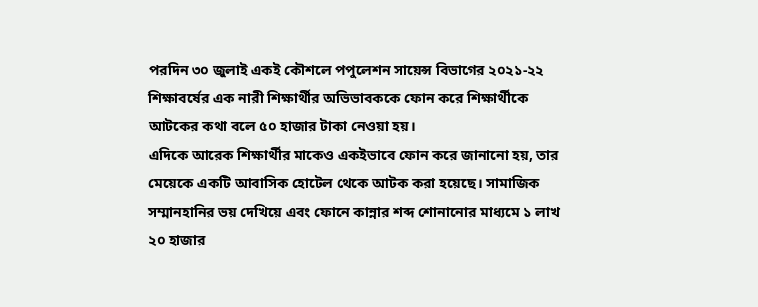পরদিন ৩০ জুলাই একই কৌশলে পপুলেশন সায়েন্স বিভাগের ২০২১-২২ শিক্ষাবর্ষের এক নারী শিক্ষার্থীর অভিভাবককে ফোন করে শিক্ষার্থীকে আটকের কথা বলে ৫০ হাজার টাকা নেওয়া হয়।
এদিকে আরেক শিক্ষার্থীর মাকেও একইভাবে ফোন করে জানানো হয়, তার মেয়েকে একটি আবাসিক হোটেল থেকে আটক করা হয়েছে। সামাজিক সম্মানহানির ভয় দেখিয়ে এবং ফোনে কান্নার শব্দ শোনানোর মাধ্যমে ১ লাখ ২০ হাজার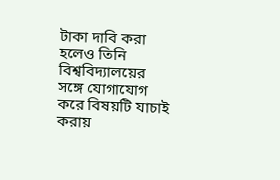টাকা দাবি করা হলেও তিনি বিশ্ববিদ্যালয়ের সঙ্গে যোগাযোগ করে বিষয়টি যাচাই করায়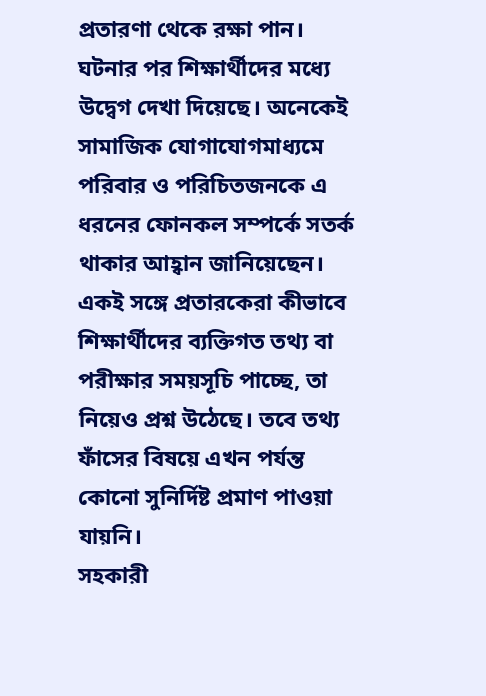প্রতারণা থেকে রক্ষা পান।
ঘটনার পর শিক্ষার্থীদের মধ্যে উদ্বেগ দেখা দিয়েছে। অনেকেই সামাজিক যোগাযোগমাধ্যমে পরিবার ও পরিচিতজনকে এ ধরনের ফোনকল সম্পর্কে সতর্ক থাকার আহ্বান জানিয়েছেন। একই সঙ্গে প্রতারকেরা কীভাবে শিক্ষার্থীদের ব্যক্তিগত তথ্য বা পরীক্ষার সময়সূচি পাচ্ছে, তা নিয়েও প্রশ্ন উঠেছে। তবে তথ্য ফাঁসের বিষয়ে এখন পর্যন্ত কোনো সুনির্দিষ্ট প্রমাণ পাওয়া যায়নি।
সহকারী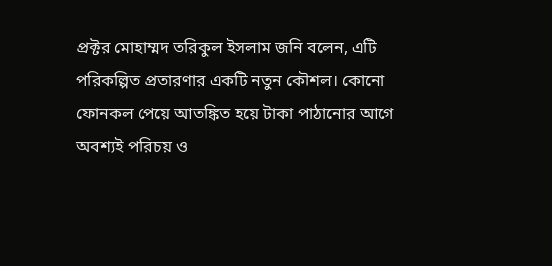প্রক্টর মোহাম্মদ তরিকুল ইসলাম জনি বলেন, এটি পরিকল্পিত প্রতারণার একটি নতুন কৌশল। কোনো ফোনকল পেয়ে আতঙ্কিত হয়ে টাকা পাঠানোর আগে অবশ্যই পরিচয় ও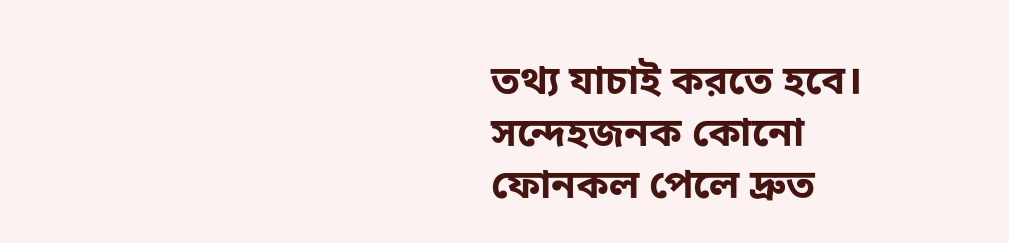তথ্য যাচাই করতে হবে। সন্দেহজনক কোনো ফোনকল পেলে দ্রুত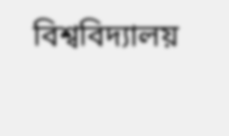বিশ্ববিদ্যালয়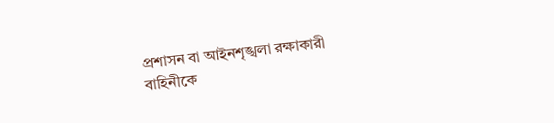প্রশাসন বা আইনশৃঙ্খলা রক্ষাকারী বাহিনীকে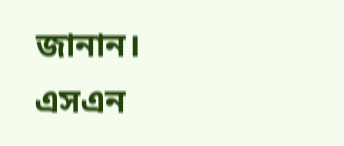জানান।
এসএন